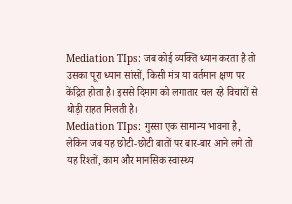Mediation TIps: जब कोई व्यक्ति ध्यान करता है तो उसका पूरा ध्यान सांसों, किसी मंत्र या वर्तमान क्षण पर केंद्रित होता है। इससे दिमाग को लगातार चल रहे विचारों से थोड़ी राहत मिलती है।
Mediation TIps: गुस्सा एक सामान्य भावना है, लेकिन जब यह छोटी-छोटी बातों पर बार-बार आने लगे तो यह रिश्तों, काम और मानसिक स्वास्थ्य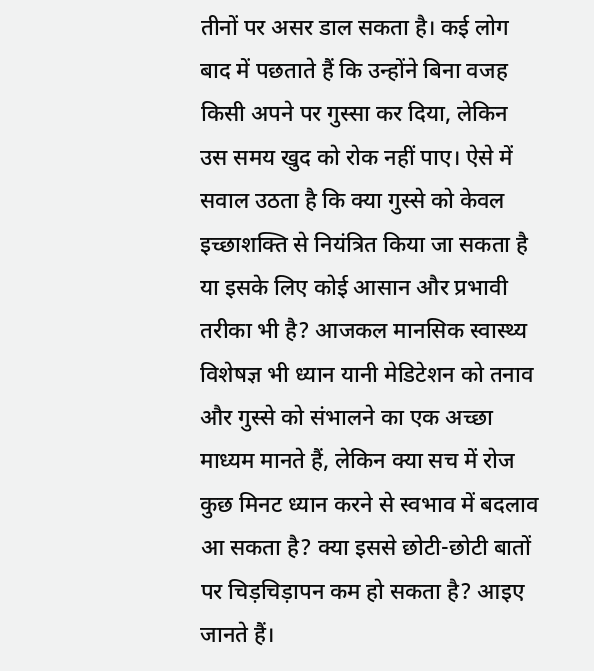तीनों पर असर डाल सकता है। कई लोग बाद में पछताते हैं कि उन्होंने बिना वजह किसी अपने पर गुस्सा कर दिया, लेकिन उस समय खुद को रोक नहीं पाए। ऐसे में सवाल उठता है कि क्या गुस्से को केवल इच्छाशक्ति से नियंत्रित किया जा सकता है या इसके लिए कोई आसान और प्रभावी तरीका भी है? आजकल मानसिक स्वास्थ्य विशेषज्ञ भी ध्यान यानी मेडिटेशन को तनाव और गुस्से को संभालने का एक अच्छा माध्यम मानते हैं, लेकिन क्या सच में रोज कुछ मिनट ध्यान करने से स्वभाव में बदलाव आ सकता है? क्या इससे छोटी-छोटी बातों पर चिड़चिड़ापन कम हो सकता है? आइए जानते हैं।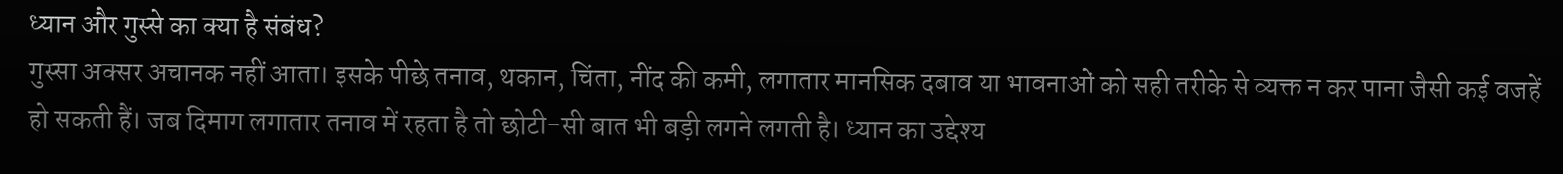ध्यान और गुस्से का क्या है संबंध?
गुस्सा अक्सर अचानक नहीं आता। इसके पीछे तनाव, थकान, चिंता, नींद की कमी, लगातार मानसिक दबाव या भावनाओं को सही तरीके से व्यक्त न कर पाना जैसी कई वजहें हो सकती हैं। जब दिमाग लगातार तनाव में रहता है तो छोटी-सी बात भी बड़ी लगने लगती है। ध्यान का उद्देश्य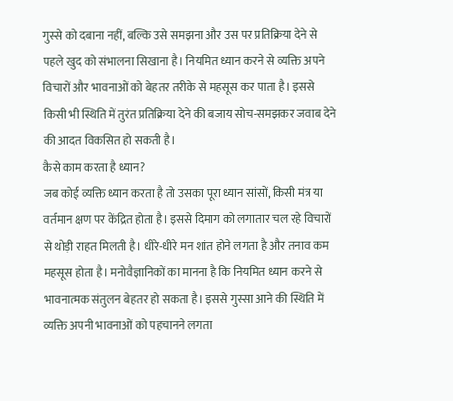गुस्से को दबाना नहीं, बल्कि उसे समझना और उस पर प्रतिक्रिया देने से पहले खुद को संभालना सिखाना है। नियमित ध्यान करने से व्यक्ति अपने विचारों और भावनाओं को बेहतर तरीके से महसूस कर पाता है। इससे किसी भी स्थिति में तुरंत प्रतिक्रिया देने की बजाय सोच-समझकर जवाब देने की आदत विकसित हो सकती है।
कैसे काम करता है ध्यान?
जब कोई व्यक्ति ध्यान करता है तो उसका पूरा ध्यान सांसों, किसी मंत्र या वर्तमान क्षण पर केंद्रित होता है। इससे दिमाग को लगातार चल रहे विचारों से थोड़ी राहत मिलती है। धीरे-धीरे मन शांत होने लगता है और तनाव कम महसूस होता है। मनोवैज्ञानिकों का मानना है कि नियमित ध्यान करने से भावनात्मक संतुलन बेहतर हो सकता है। इससे गुस्सा आने की स्थिति में व्यक्ति अपनी भावनाओं को पहचानने लगता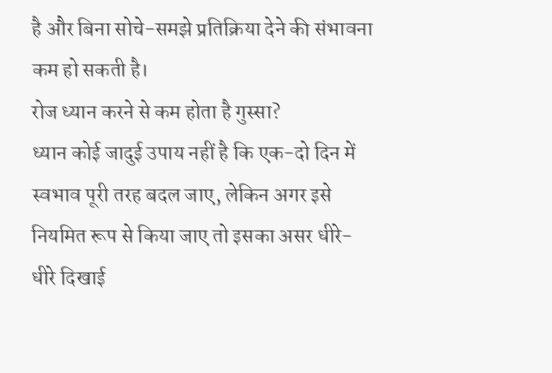है और बिना सोचे-समझे प्रतिक्रिया देने की संभावना कम हो सकती है।
रोज ध्यान करने से कम होता है गुस्सा?
ध्यान कोई जादुई उपाय नहीं है कि एक-दो दिन में स्वभाव पूरी तरह बदल जाए, लेकिन अगर इसे नियमित रूप से किया जाए तो इसका असर धीरे-धीरे दिखाई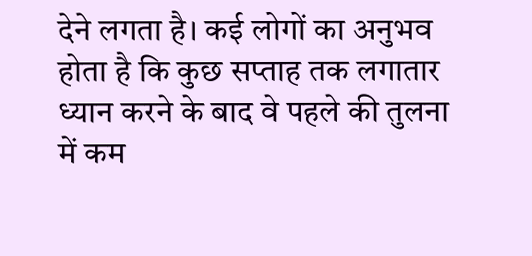देने लगता है। कई लोगों का अनुभव होता है कि कुछ सप्ताह तक लगातार ध्यान करने के बाद वे पहले की तुलना में कम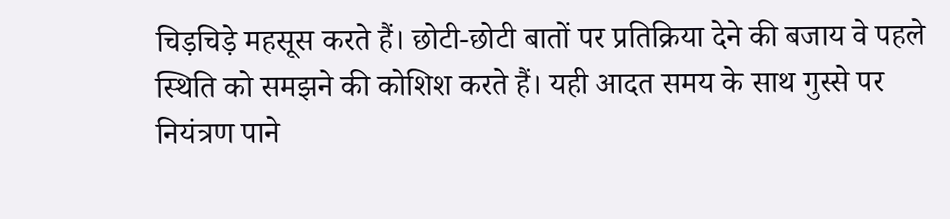चिड़चिड़े महसूस करते हैं। छोटी-छोटी बातों पर प्रतिक्रिया देने की बजाय वे पहले स्थिति को समझने की कोशिश करते हैं। यही आदत समय के साथ गुस्से पर नियंत्रण पाने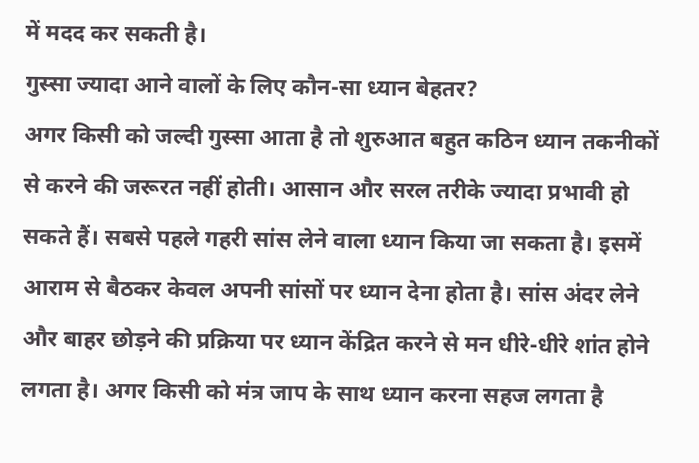में मदद कर सकती है।
गुस्सा ज्यादा आने वालों के लिए कौन-सा ध्यान बेहतर?
अगर किसी को जल्दी गुस्सा आता है तो शुरुआत बहुत कठिन ध्यान तकनीकों से करने की जरूरत नहीं होती। आसान और सरल तरीके ज्यादा प्रभावी हो सकते हैं। सबसे पहले गहरी सांस लेने वाला ध्यान किया जा सकता है। इसमें आराम से बैठकर केवल अपनी सांसों पर ध्यान देना होता है। सांस अंदर लेने और बाहर छोड़ने की प्रक्रिया पर ध्यान केंद्रित करने से मन धीरे-धीरे शांत होने लगता है। अगर किसी को मंत्र जाप के साथ ध्यान करना सहज लगता है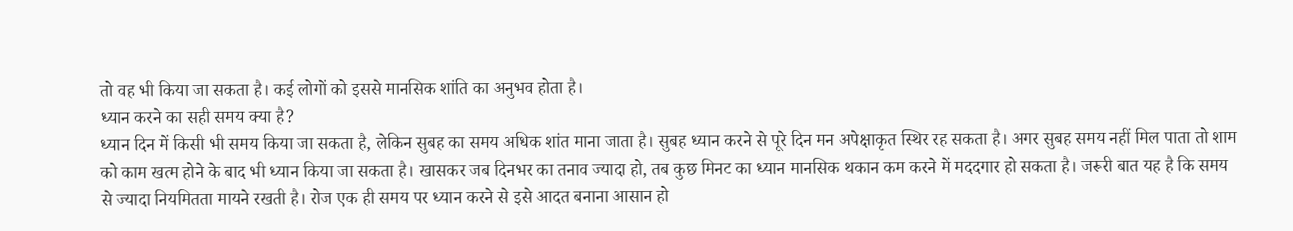तो वह भी किया जा सकता है। कई लोगों को इससे मानसिक शांति का अनुभव होता है।
ध्यान करने का सही समय क्या है?
ध्यान दिन में किसी भी समय किया जा सकता है, लेकिन सुबह का समय अधिक शांत माना जाता है। सुबह ध्यान करने से पूरे दिन मन अपेक्षाकृत स्थिर रह सकता है। अगर सुबह समय नहीं मिल पाता तो शाम को काम खत्म होने के बाद भी ध्यान किया जा सकता है। खासकर जब दिनभर का तनाव ज्यादा हो, तब कुछ मिनट का ध्यान मानसिक थकान कम करने में मददगार हो सकता है। जरूरी बात यह है कि समय से ज्यादा नियमितता मायने रखती है। रोज एक ही समय पर ध्यान करने से इसे आदत बनाना आसान हो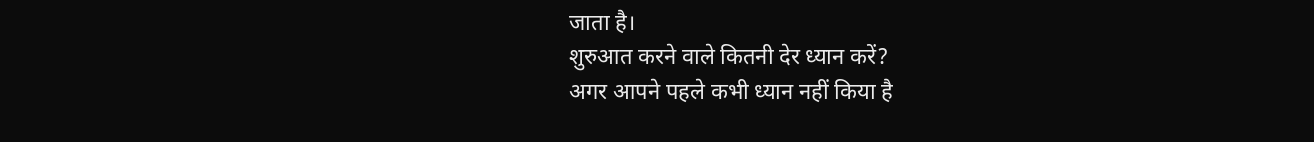जाता है।
शुरुआत करने वाले कितनी देर ध्यान करें?
अगर आपने पहले कभी ध्यान नहीं किया है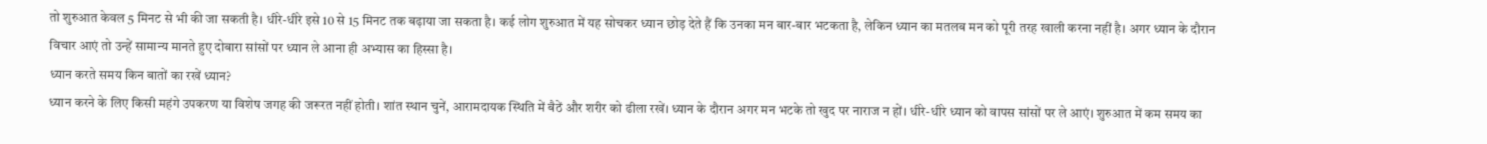तो शुरुआत केवल 5 मिनट से भी की जा सकती है। धीरे-धीरे इसे 10 से 15 मिनट तक बढ़ाया जा सकता है। कई लोग शुरुआत में यह सोचकर ध्यान छोड़ देते हैं कि उनका मन बार-बार भटकता है, लेकिन ध्यान का मतलब मन को पूरी तरह खाली करना नहीं है। अगर ध्यान के दौरान विचार आएं तो उन्हें सामान्य मानते हुए दोबारा सांसों पर ध्यान ले आना ही अभ्यास का हिस्सा है।
ध्यान करते समय किन बातों का रखें ध्यान?
ध्यान करने के लिए किसी महंगे उपकरण या विशेष जगह की जरूरत नहीं होती। शांत स्थान चुनें, आरामदायक स्थिति में बैठें और शरीर को ढीला रखें। ध्यान के दौरान अगर मन भटके तो खुद पर नाराज न हों। धीरे-धीरे ध्यान को वापस सांसों पर ले आएं। शुरुआत में कम समय का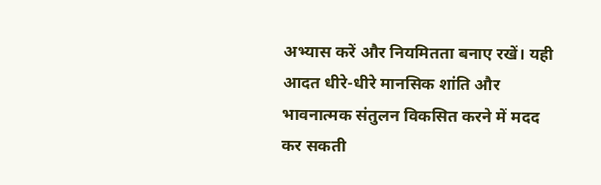अभ्यास करें और नियमितता बनाए रखें। यही आदत धीरे-धीरे मानसिक शांति और भावनात्मक संतुलन विकसित करने में मदद कर सकती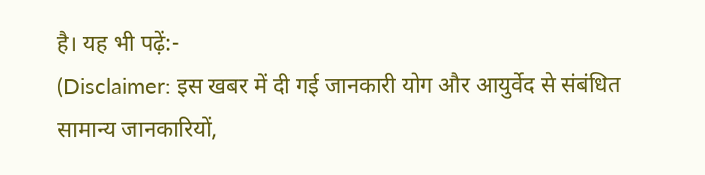है। यह भी पढ़ें:-
(Disclaimer: इस खबर में दी गई जानकारी योग और आयुर्वेद से संबंधित सामान्य जानकारियों,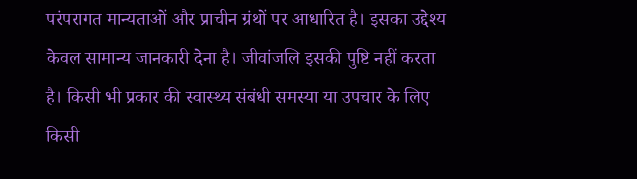परंपरागत मान्यताओं और प्राचीन ग्रंथों पर आधारित है। इसका उद्देश्य केवल सामान्य जानकारी देना है। जीवांजलि इसकी पुष्टि नहीं करता है। किसी भी प्रकार की स्वास्थ्य संबंधी समस्या या उपचार के लिए किसी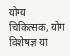योग्य चिकित्सक, योग विशेषज्ञ या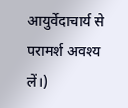आयुर्वेदाचार्य से परामर्श अवश्य लें।)